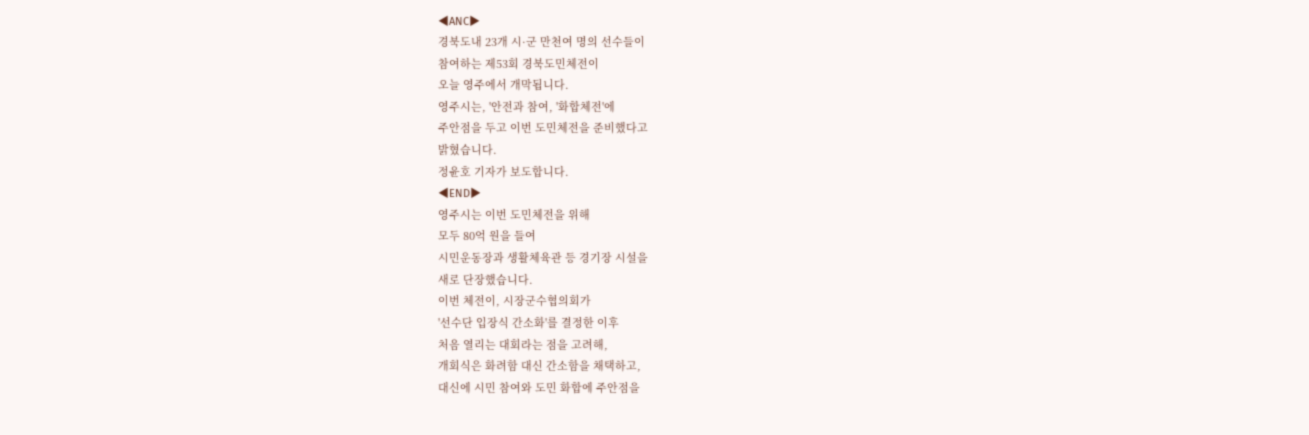◀ANC▶
경북도내 23개 시·군 만천여 명의 선수들이
참여하는 제53회 경북도민체전이
오늘 영주에서 개막됩니다.
영주시는, '안전과 참여, '화합체전'에
주안점을 두고 이번 도민체전을 준비했다고
밝혔습니다.
정윤호 기자가 보도합니다.
◀END▶
영주시는 이번 도민체전을 위해
모두 80억 원을 들여
시민운동장과 생활체육관 등 경기장 시설을
새로 단장했습니다.
이번 체전이, 시장군수협의회가
'선수단 입장식 간소화'를 결정한 이후
처음 열리는 대회라는 점을 고려해,
개회식은 화려함 대신 간소함을 채택하고,
대신에 시민 참여와 도민 화합에 주안점을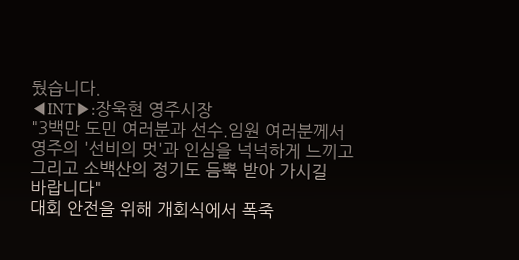뒀습니다.
◀INT▶:장욱현 영주시장
"3백만 도민 여러분과 선수.임원 여러분께서
영주의 '선비의 멋'과 인심을 넉넉하게 느끼고
그리고 소백산의 정기도 듬뿍 받아 가시길
바랍니다"
대회 안전을 위해 개회식에서 폭죽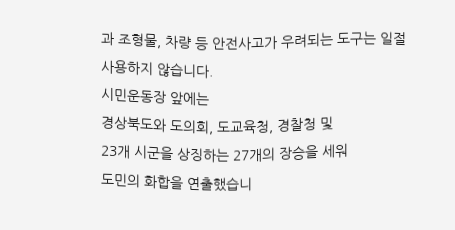과 조형물, 차량 등 안전사고가 우려되는 도구는 일절
사용하지 않습니다.
시민운동장 앞에는
경상북도와 도의회, 도교육청, 경찰청 및
23개 시군을 상징하는 27개의 장승을 세워
도민의 화합을 연출했습니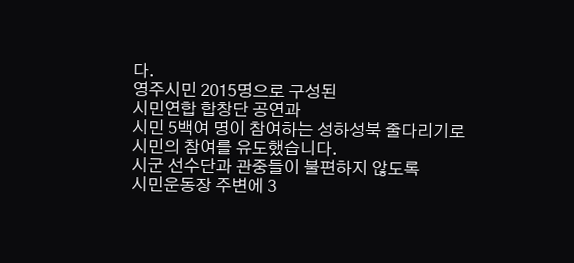다.
영주시민 2015명으로 구성된
시민연합 합창단 공연과
시민 5백여 명이 참여하는 성하성북 줄다리기로
시민의 참여를 유도했습니다.
시군 선수단과 관중들이 불편하지 않도록
시민운동장 주변에 3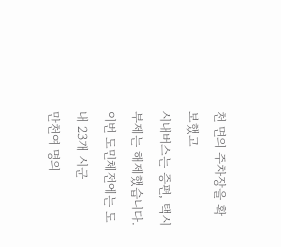천 면의 주차장을 확보했고
시내버스는 증편, 택시 부제는 해제했습니다.
이번 도민체전에는 도내 23개 시군
만천여 명의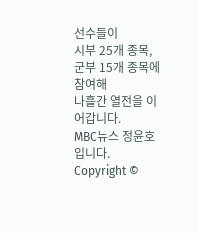선수들이
시부 25개 종목, 군부 15개 종목에 참여해
나흘간 열전을 이어갑니다.
MBC뉴스 정윤호입니다.
Copyright ©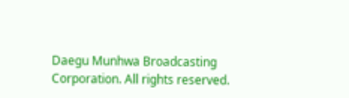Daegu Munhwa Broadcasting Corporation. All rights reserved.